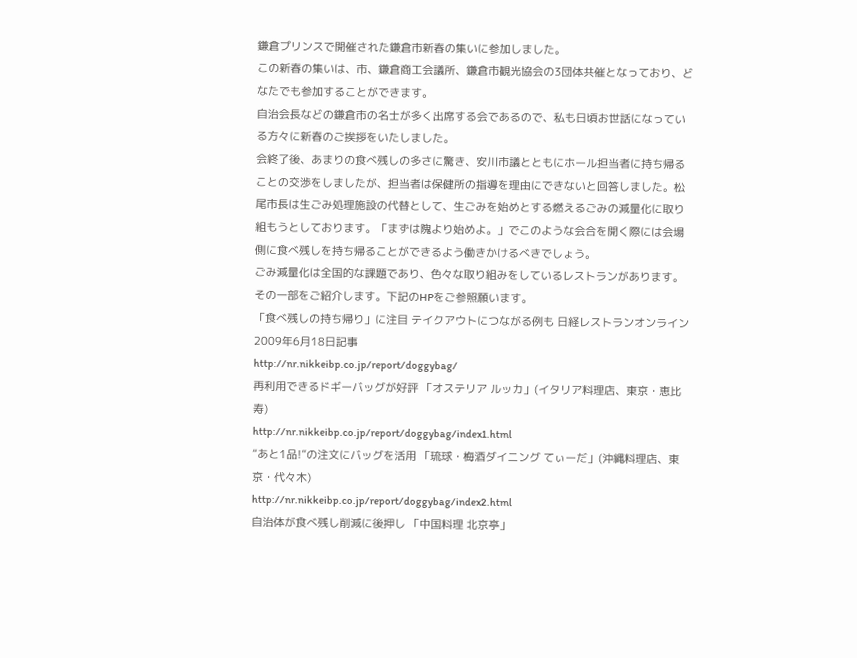鎌倉プリンスで開催された鎌倉市新春の集いに参加しました。
この新春の集いは、市、鎌倉商工会議所、鎌倉市観光協会の3団体共催となっており、どなたでも参加することができます。
自治会長などの鎌倉市の名士が多く出席する会であるので、私も日頃お世話になっている方々に新春のご挨拶をいたしました。
会終了後、あまりの食べ残しの多さに驚き、安川市議とともにホール担当者に持ち帰ることの交渉をしましたが、担当者は保健所の指導を理由にできないと回答しました。松尾市長は生ごみ処理施設の代替として、生ごみを始めとする燃えるごみの減量化に取り組もうとしております。「まずは隗より始めよ。」でこのような会合を開く際には会場側に食べ残しを持ち帰ることができるよう働きかけるべきでしょう。
ごみ減量化は全国的な課題であり、色々な取り組みをしているレストランがあります。その一部をご紹介します。下記のHPをご参照願います。
「食べ残しの持ち帰り」に注目 テイクアウトにつながる例も 日経レストランオンライン 2009年6月18日記事
http://nr.nikkeibp.co.jp/report/doggybag/
再利用できるドギーバッグが好評 「オステリア ルッカ」(イタリア料理店、東京・恵比寿)
http://nr.nikkeibp.co.jp/report/doggybag/index1.html
“あと1品!”の注文にバッグを活用 「琉球・梅酒ダイニング てぃーだ」(沖縄料理店、東京・代々木)
http://nr.nikkeibp.co.jp/report/doggybag/index2.html
自治体が食べ残し削減に後押し 「中国料理 北京亭」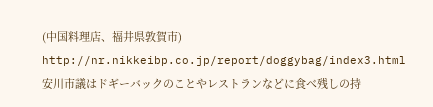(中国料理店、福井県敦賀市)
http://nr.nikkeibp.co.jp/report/doggybag/index3.html
安川市議はドギーバックのことやレストランなどに食べ残しの持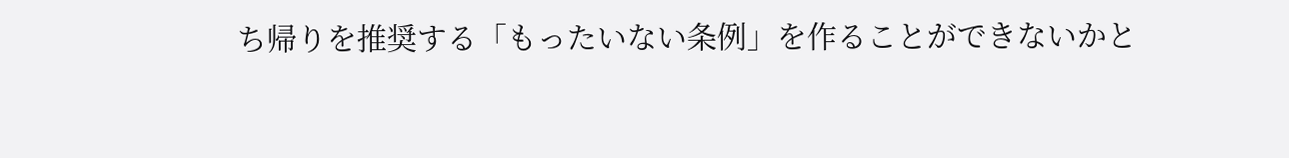ち帰りを推奨する「もったいない条例」を作ることができないかと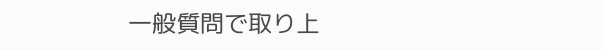一般質問で取り上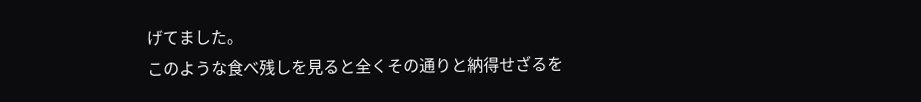げてました。
このような食べ残しを見ると全くその通りと納得せざるを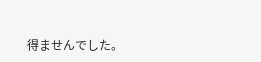得ませんでした。